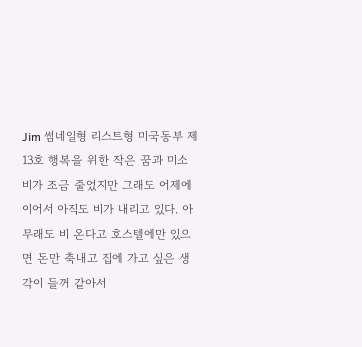Jim 썸네일형 리스트형 미국동부 제13호 행복을 위한 작은 꿈과 미소 비가 조금 줄었지만 그래도 어제에 이어서 아직도 비가 내리고 있다. 아무래도 비 온다고 호스텔에만 있으면 돈만 축내고 집에 가고 싶은 생각이 들꺼 같아서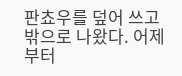판쵸우를 덮어 쓰고 밖으로 나왔다. 어제부터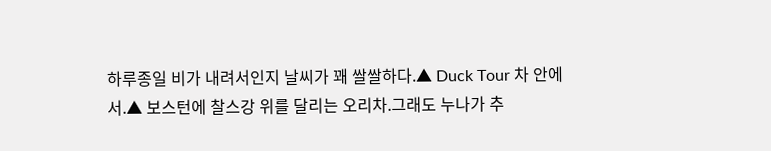하루종일 비가 내려서인지 날씨가 꽤 쌀쌀하다.▲ Duck Tour 차 안에서.▲ 보스턴에 찰스강 위를 달리는 오리차.그래도 누나가 추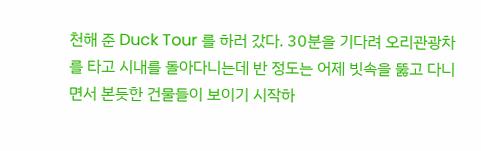천해 준 Duck Tour 를 하러 갔다. 30분을 기다려 오리관광차를 타고 시내를 돌아다니는데 반 정도는 어제 빗속을 뚫고 다니면서 본듯한 건물들이 보이기 시작하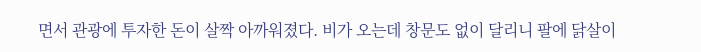면서 관광에 투자한 돈이 살짝 아까워졌다. 비가 오는데 창문도 없이 달리니 팔에 닭살이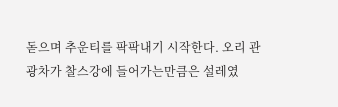돋으며 추운티를 팍팍내기 시작한다. 오리 관광차가 찰스강에 들어가는만큼은 설레였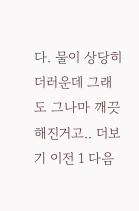다. 물이 상당히 더러운데 그래도 그나마 깨끗해진거고.. 더보기 이전 1 다음